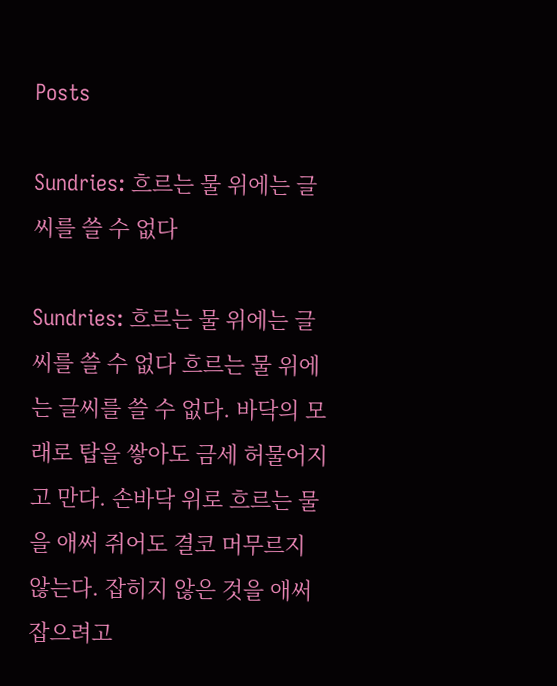Posts

Sundries: 흐르는 물 위에는 글씨를 쓸 수 없다

Sundries: 흐르는 물 위에는 글씨를 쓸 수 없다 흐르는 물 위에는 글씨를 쓸 수 없다. 바닥의 모래로 탑을 쌓아도 금세 허물어지고 만다. 손바닥 위로 흐르는 물을 애써 쥐어도 결코 머무르지 않는다. 잡히지 않은 것을 애써 잡으려고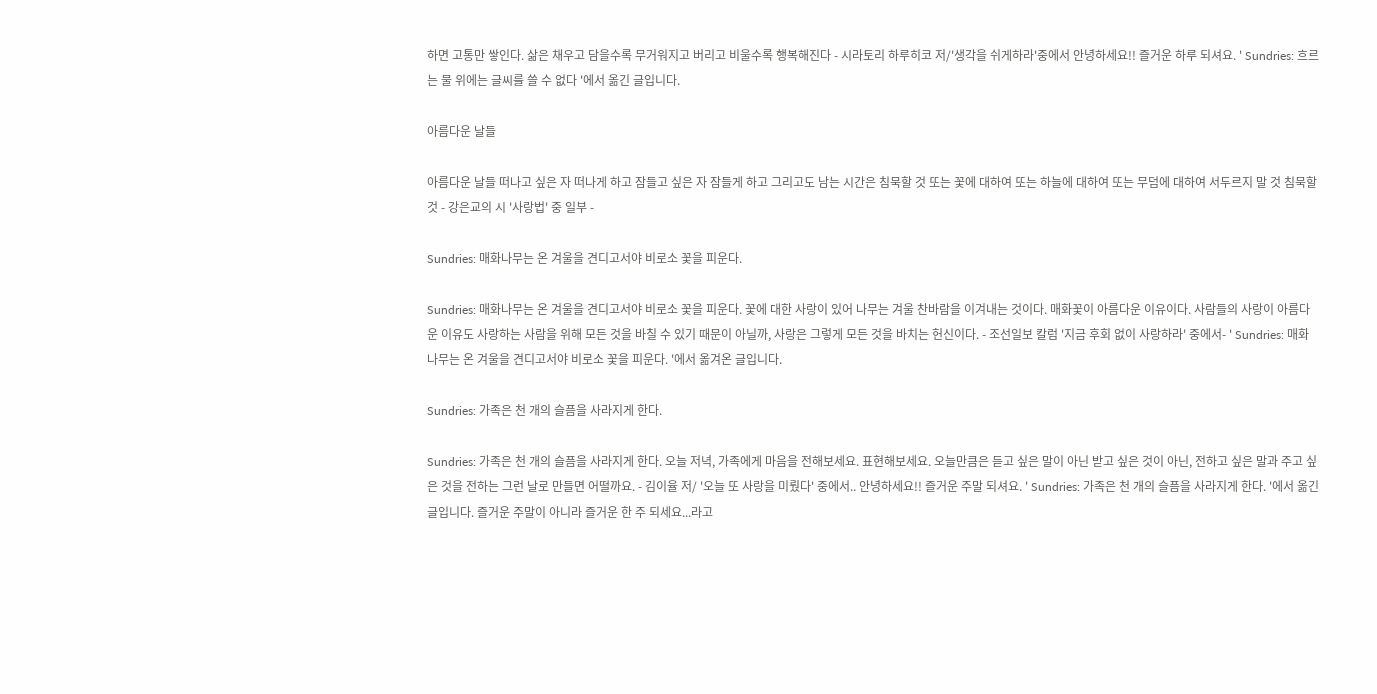하면 고통만 쌓인다. 삶은 채우고 담을수록 무거워지고 버리고 비울수록 행복해진다 - 시라토리 하루히코 저/'생각을 쉬게하라'중에서 안녕하세요!! 즐거운 하루 되셔요. ' Sundries: 흐르는 물 위에는 글씨를 쓸 수 없다 '에서 옮긴 글입니다.

아름다운 날들

아름다운 날들 떠나고 싶은 자 떠나게 하고 잠들고 싶은 자 잠들게 하고 그리고도 남는 시간은 침묵할 것 또는 꽃에 대하여 또는 하늘에 대하여 또는 무덤에 대하여 서두르지 말 것 침묵할 것 - 강은교의 시 '사랑법' 중 일부 -

Sundries: 매화나무는 온 겨울을 견디고서야 비로소 꽃을 피운다.

Sundries: 매화나무는 온 겨울을 견디고서야 비로소 꽃을 피운다. 꽃에 대한 사랑이 있어 나무는 겨울 찬바람을 이겨내는 것이다. 매화꽃이 아름다운 이유이다. 사람들의 사랑이 아름다운 이유도 사랑하는 사람을 위해 모든 것을 바칠 수 있기 때문이 아닐까, 사랑은 그렇게 모든 것을 바치는 헌신이다. - 조선일보 칼럼 '지금 후회 없이 사랑하라' 중에서- ' Sundries: 매화나무는 온 겨울을 견디고서야 비로소 꽃을 피운다. '에서 옮겨온 글입니다.

Sundries: 가족은 천 개의 슬픔을 사라지게 한다.

Sundries: 가족은 천 개의 슬픔을 사라지게 한다. 오늘 저녁, 가족에게 마음을 전해보세요. 표현해보세요. 오늘만큼은 듣고 싶은 말이 아닌 받고 싶은 것이 아닌, 전하고 싶은 말과 주고 싶은 것을 전하는 그런 날로 만들면 어떨까요. - 김이율 저/ '오늘 또 사랑을 미뤘다' 중에서.. 안녕하세요!! 즐거운 주말 되셔요. ' Sundries: 가족은 천 개의 슬픔을 사라지게 한다. '에서 옮긴 글입니다. 즐거운 주말이 아니라 즐거운 한 주 되세요...라고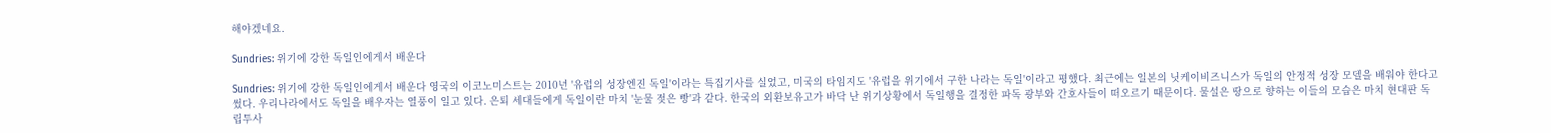해야겠네요.

Sundries: 위기에 강한 독일인에게서 배운다

Sundries: 위기에 강한 독일인에게서 배운다 영국의 이코노미스트는 2010년 '유럽의 성장엔진 독일'이라는 특집기사를 실었고, 미국의 타임지도 '유럽을 위기에서 구한 나라는 독일'이라고 평했다. 최근에는 일본의 닛케이비즈니스가 독일의 안정적 성장 모델을 배워야 한다고 썼다. 우리나라에서도 독일을 배우자는 열풍이 일고 있다. 은퇴 세대들에게 독일이란 마치 '눈물 젖은 빵'과 같다. 한국의 외환보유고가 바닥 난 위기상황에서 독일행을 결정한 파독 광부와 간호사들이 떠오르기 때문이다. 물설은 땅으로 향하는 이들의 모습은 마치 현대판 독립투사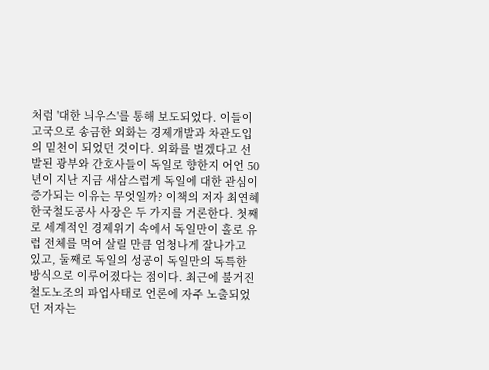처럼 '대한 늬우스'를 통해 보도되었다. 이들이 고국으로 송금한 외화는 경제개발과 차관도입의 밑천이 되었던 것이다. 외화를 벌겠다고 선발된 광부와 간호사들이 독일로 향한지 어언 50년이 지난 지금 새삼스럽게 독일에 대한 관심이 증가되는 이유는 무엇일까? 이책의 저자 최연혜 한국철도공사 사장은 두 가지를 거론한다. 첫째로 세계적인 경제위기 속에서 독일만이 홀로 유럽 전체를 먹여 살릴 만큼 엄청나게 잘나가고 있고, 둘째로 독일의 성공이 독일만의 독특한 방식으로 이루어졌다는 점이다. 최근에 불거진 철도노조의 파업사태로 언론에 자주 노출되었던 저자는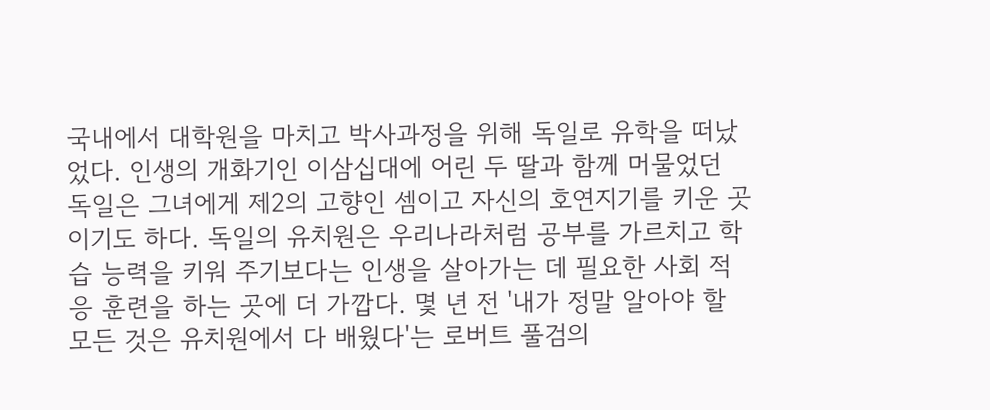국내에서 대학원을 마치고 박사과정을 위해 독일로 유학을 떠났었다. 인생의 개화기인 이삼십대에 어린 두 딸과 함께 머물었던 독일은 그녀에게 제2의 고향인 셈이고 자신의 호연지기를 키운 곳이기도 하다. 독일의 유치원은 우리나라처럼 공부를 가르치고 학습 능력을 키워 주기보다는 인생을 살아가는 데 필요한 사회 적응 훈련을 하는 곳에 더 가깝다. 몇 년 전 '내가 정말 알아야 할 모든 것은 유치원에서 다 배웠다'는 로버트 풀검의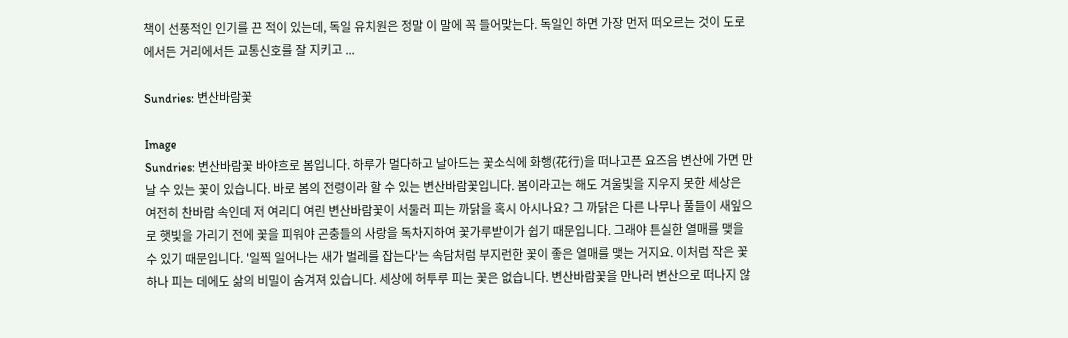책이 선풍적인 인기를 끈 적이 있는데, 독일 유치원은 정말 이 말에 꼭 들어맞는다. 독일인 하면 가장 먼저 떠오르는 것이 도로에서든 거리에서든 교통신호를 잘 지키고 ...

Sundries: 변산바람꽃

Image
Sundries: 변산바람꽃 바야흐로 봄입니다. 하루가 멀다하고 날아드는 꽃소식에 화행(花行)을 떠나고픈 요즈음 변산에 가면 만날 수 있는 꽃이 있습니다. 바로 봄의 전령이라 할 수 있는 변산바람꽃입니다. 봄이라고는 해도 겨울빛을 지우지 못한 세상은 여전히 찬바람 속인데 저 여리디 여린 변산바람꽃이 서둘러 피는 까닭을 혹시 아시나요? 그 까닭은 다른 나무나 풀들이 새잎으로 햇빛을 가리기 전에 꽃을 피워야 곤충들의 사랑을 독차지하여 꽃가루받이가 쉽기 때문입니다. 그래야 튼실한 열매를 맺을 수 있기 때문입니다. '일찍 일어나는 새가 벌레를 잡는다'는 속담처럼 부지런한 꽃이 좋은 열매를 맺는 거지요. 이처럼 작은 꽃 하나 피는 데에도 삶의 비밀이 숨겨져 있습니다. 세상에 허투루 피는 꽃은 없습니다. 변산바람꽃을 만나러 변산으로 떠나지 않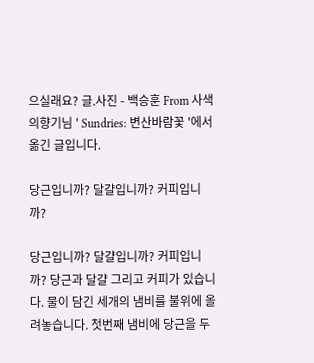으실래요? 글.사진 - 백승훈 From 사색의향기님 ' Sundries: 변산바람꽃 '에서 옮긴 글입니다.

당근입니까? 달걀입니까? 커피입니까?

당근입니까? 달걀입니까? 커피입니까? 당근과 달걀 그리고 커피가 있습니다. 물이 담긴 세개의 냄비를 불위에 올려놓습니다. 첫번째 냄비에 당근을 두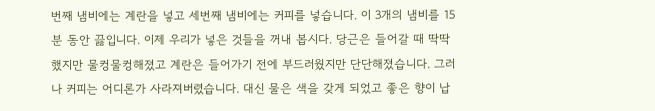번째 냄비에는 계란을 넣고 세번째 냄비에는 커피를 넣습니다. 이 3개의 냄비를 15분 동안 끓입니다. 이제 우리가 넣은 것들을 꺼내 봅시다. 당근은 들어갈 때 딱딱했지만 물컹물컹해졌고 계란은 들어가기 전에 부드러웠지만 단단해졌습니다. 그러나 커피는 어디론가 사라져버렸습니다. 대신 물은 색을 갖게 되었고 좋은 향이 납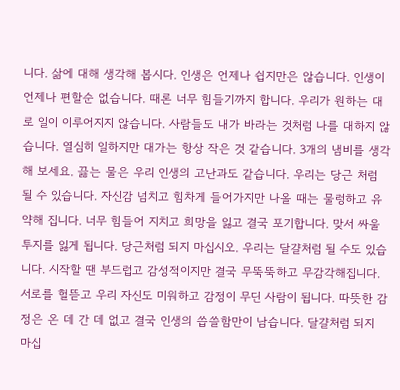니다. 삶에 대해 생각해 봅시다. 인생은 언제나 쉽지만은 않습니다. 인생이 언제나 편할순 없습니다. 때론 너무 힘들기까지 합니다. 우리가 원하는 대로 일이 이루어지지 않습니다. 사람들도 내가 바라는 것처럼 나를 대하지 않습니다. 열심히 일하지만 대가는 항상 작은 것 같습니다. 3개의 냄비를 생각해 보세요. 끓는 물은 우리 인생의 고난과도 같습니다. 우리는 당근 처럼 될 수 있습니다. 자신감 넘치고 힘차게 들어가지만 나올 때는 물렁하고 유약해 집니다. 너무 힘들어 지치고 희망을 잃고 결국 포기합니다. 맞서 싸울 투지를 잃게 됩니다. 당근처럼 되지 마십시오. 우리는 달걀처럼 될 수도 있습니다. 시작할 땐 부드럽고 감성적이지만 결국 무뚝뚝하고 무감각해집니다. 서로를 헐뜯고 우리 자신도 미워하고 감정이 무딘 사람이 됩니다. 따뜻한 감정은 온 데 간 데 없고 결국 인생의 씁쓸함만이 남습니다. 달걀처럼 되지 마십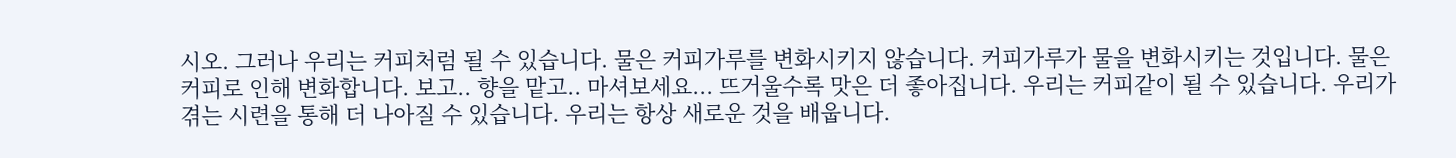시오. 그러나 우리는 커피처럼 될 수 있습니다. 물은 커피가루를 변화시키지 않습니다. 커피가루가 물을 변화시키는 것입니다. 물은 커피로 인해 변화합니다. 보고.. 향을 맡고.. 마셔보세요... 뜨거울수록 맛은 더 좋아집니다. 우리는 커피같이 될 수 있습니다. 우리가 겪는 시련을 통해 더 나아질 수 있습니다. 우리는 항상 새로운 것을 배웁니다.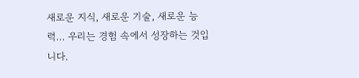새로운 지식, 새로운 기술, 새로운 능력... 우리는 경험 속에서 성장하는 것입니다.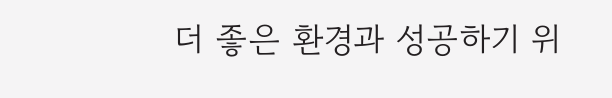더 좋은 환경과 성공하기 위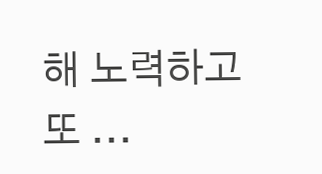해 노력하고 또 ...